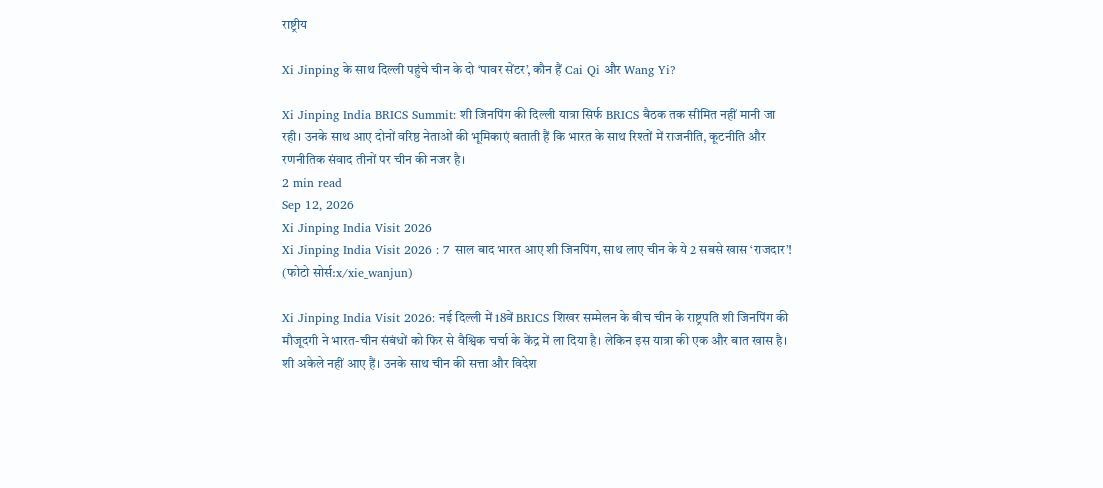राष्ट्रीय

Xi Jinping के साथ दिल्ली पहुंचे चीन के दो ‘पावर सेंटर’, कौन हैं Cai Qi और Wang Yi?

Xi Jinping India BRICS Summit: शी जिनपिंग की दिल्ली यात्रा सिर्फ BRICS बैठक तक सीमित नहीं मानी जा रही। उनके साथ आए दोनों वरिष्ठ नेताओं की भूमिकाएं बताती हैं कि भारत के साथ रिश्तों में राजनीति, कूटनीति और रणनीतिक संवाद तीनों पर चीन की नजर है।
2 min read
Sep 12, 2026
Xi Jinping India Visit 2026
Xi Jinping India Visit 2026 : 7 साल बाद भारत आए शी जिनपिंग, साथ लाए चीन के ये 2 सबसे खास ‘राजदार’! (फोटो सोर्स:x/xie_wanjun)

Xi Jinping India Visit 2026: नई दिल्ली में 18वें BRICS शिखर सम्मेलन के बीच चीन के राष्ट्रपति शी जिनपिंग की मौजूदगी ने भारत-चीन संबंधों को फिर से वैश्विक चर्चा के केंद्र में ला दिया है। लेकिन इस यात्रा की एक और बात खास है। शी अकेले नहीं आए हैं। उनके साथ चीन की सत्ता और विदेश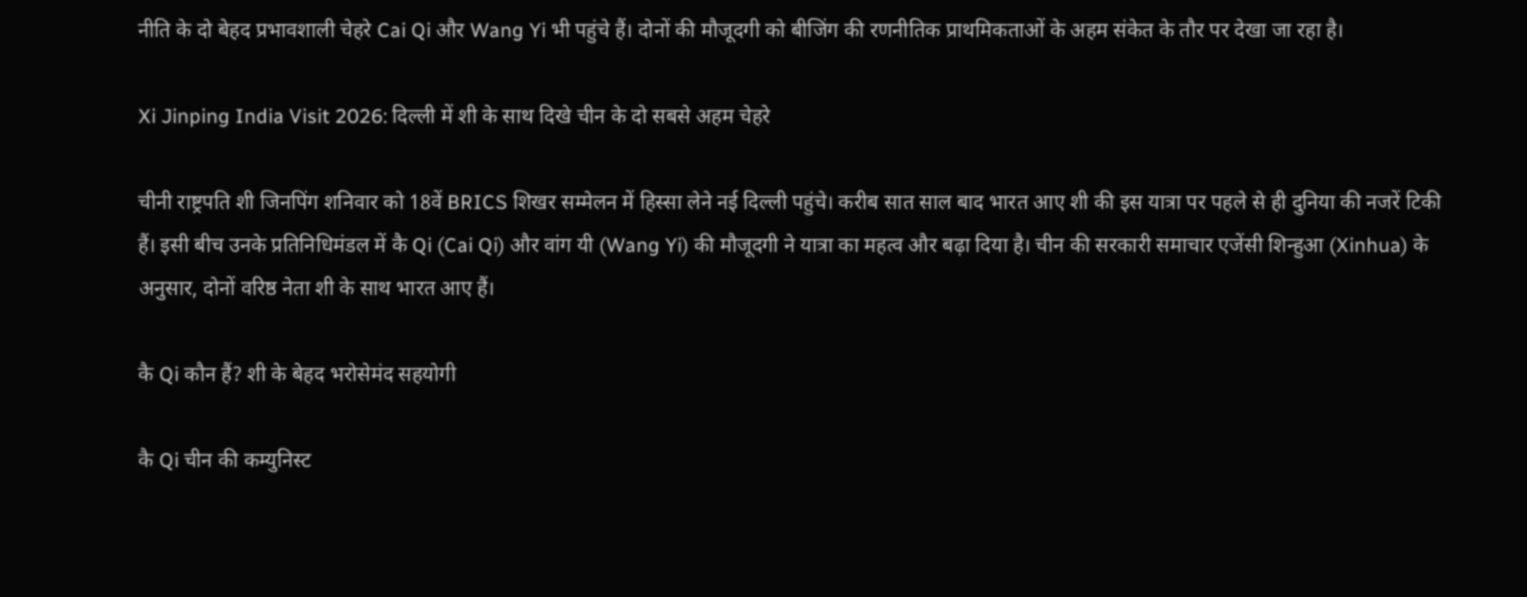नीति के दो बेहद प्रभावशाली चेहरे Cai Qi और Wang Yi भी पहुंचे हैं। दोनों की मौजूदगी को बीजिंग की रणनीतिक प्राथमिकताओं के अहम संकेत के तौर पर देखा जा रहा है।

Xi Jinping India Visit 2026: दिल्ली में शी के साथ दिखे चीन के दो सबसे अहम चेहरे

चीनी राष्ट्रपति शी जिनपिंग शनिवार को 18वें BRICS शिखर सम्मेलन में हिस्सा लेने नई दिल्ली पहुंचे। करीब सात साल बाद भारत आए शी की इस यात्रा पर पहले से ही दुनिया की नजरें टिकी हैं। इसी बीच उनके प्रतिनिधिमंडल में कै Qi (Cai Qi) और वांग यी (Wang Yi) की मौजूदगी ने यात्रा का महत्व और बढ़ा दिया है। चीन की सरकारी समाचार एजेंसी शिन्हुआ (Xinhua) के अनुसार, दोनों वरिष्ठ नेता शी के साथ भारत आए हैं।

कै Qi कौन हैं? शी के बेहद भरोसेमंद सहयोगी

कै Qi चीन की कम्युनिस्ट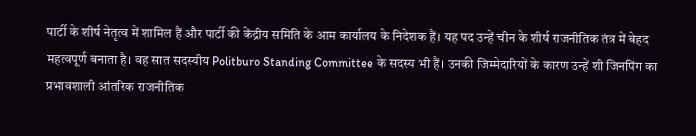पार्टी के शीर्ष नेतृत्व में शामिल हैं और पार्टी की केंद्रीय समिति के आम कार्यालय के निदेशक हैं। यह पद उन्हें चीन के शीर्ष राजनीतिक तंत्र में बेहद महत्वपूर्ण बनाता है। वह सात सदस्यीय Politburo Standing Committee के सदस्य भी हैं। उनकी जिम्मेदारियों के कारण उन्हें शी जिनपिंग का प्रभावशाली आंतरिक राजनीतिक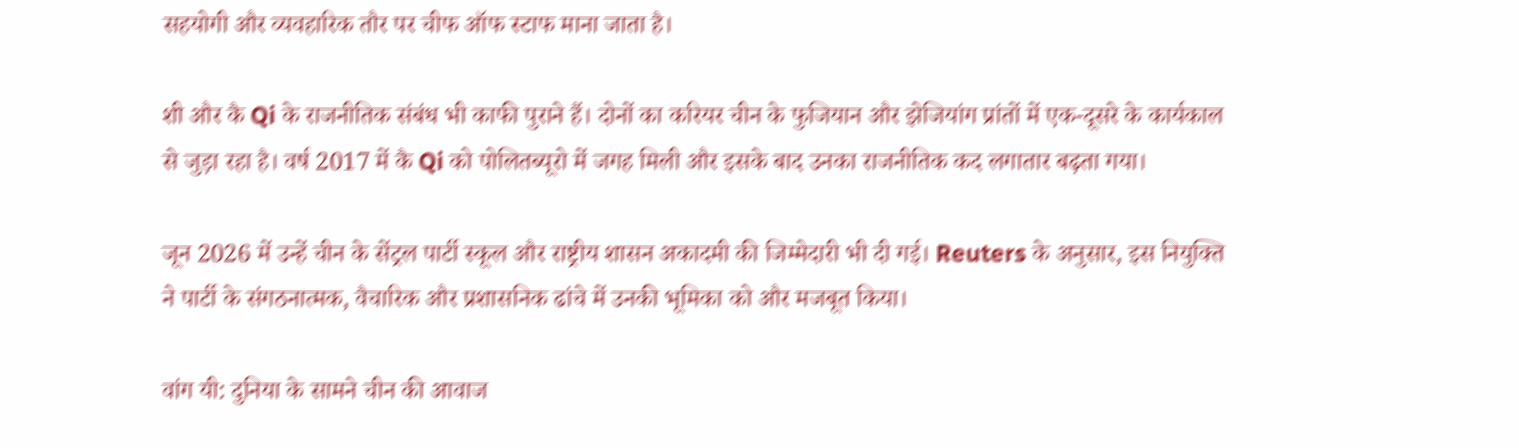सहयोगी और व्यवहारिक तौर पर चीफ ऑफ स्टाफ माना जाता है।

शी और कै Qi के राजनीतिक संबंध भी काफी पुराने हैं। दोनों का करियर चीन के फुजियान और झेजियांग प्रांतों में एक-दूसरे के कार्यकाल से जुड़ा रहा है। वर्ष 2017 में कै Qi को पोलितब्यूरो में जगह मिली और इसके बाद उनका राजनीतिक कद लगातार बढ़ता गया।

जून 2026 में उन्हें चीन के सेंट्रल पार्टी स्कूल और राष्ट्रीय शासन अकादमी की जिम्मेदारी भी दी गई। Reuters के अनुसार, इस नियुक्ति ने पार्टी के संगठनात्मक, वैचारिक और प्रशासनिक ढांचे में उनकी भूमिका को और मजबूत किया।

वांग यी: दुनिया के सामने चीन की आवाज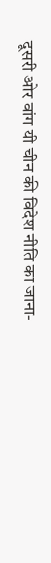दूसरी ओर वांग यी चीन की विदेश नीति का जाना-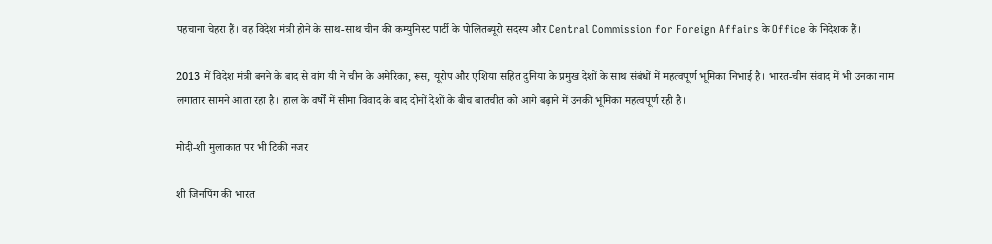पहचाना चेहरा हैं। वह विदेश मंत्री होने के साथ-साथ चीन की कम्युनिस्ट पार्टी के पोलितब्यूरो सदस्य और Central Commission for Foreign Affairs के Office के निदेशक हैं।

2013 में विदेश मंत्री बनने के बाद से वांग यी ने चीन के अमेरिका, रूस, यूरोप और एशिया सहित दुनिया के प्रमुख देशों के साथ संबंधों में महत्वपूर्ण भूमिका निभाई है। भारत-चीन संवाद में भी उनका नाम लगातार सामने आता रहा है। हाल के वर्षों में सीमा विवाद के बाद दोनों देशों के बीच बातचीत को आगे बढ़ाने में उनकी भूमिका महत्वपूर्ण रही है।

मोदी-शी मुलाकात पर भी टिकी नजर

शी जिनपिंग की भारत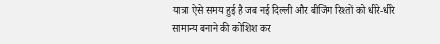यात्रा ऐसे समय हुई है जब नई दिल्ली और बीजिंग रिश्तों को धीरे-धीरे सामान्य बनाने की कोशिश कर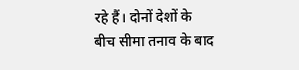रहे हैं। दोनों देशों के बीच सीमा तनाव के बाद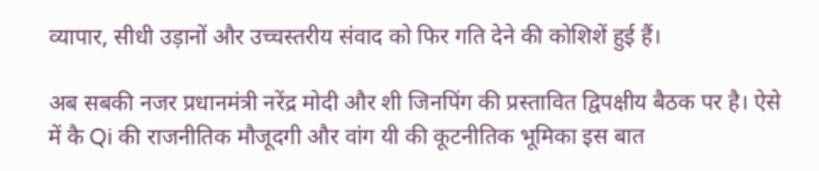व्यापार, सीधी उड़ानों और उच्चस्तरीय संवाद को फिर गति देने की कोशिशें हुई हैं।

अब सबकी नजर प्रधानमंत्री नरेंद्र मोदी और शी जिनपिंग की प्रस्तावित द्विपक्षीय बैठक पर है। ऐसे में कै Qi की राजनीतिक मौजूदगी और वांग यी की कूटनीतिक भूमिका इस बात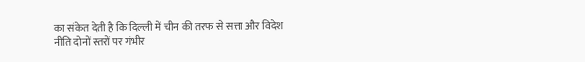का संकेत देती है कि दिल्ली में चीन की तरफ से सत्ता और विदेश नीति दोनों स्तरों पर गंभीर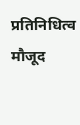प्रतिनिधित्व मौजूद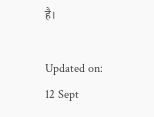है।

Updated on:
12 Sept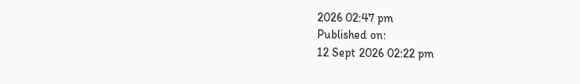2026 02:47 pm
Published on:
12 Sept 2026 02:22 pm